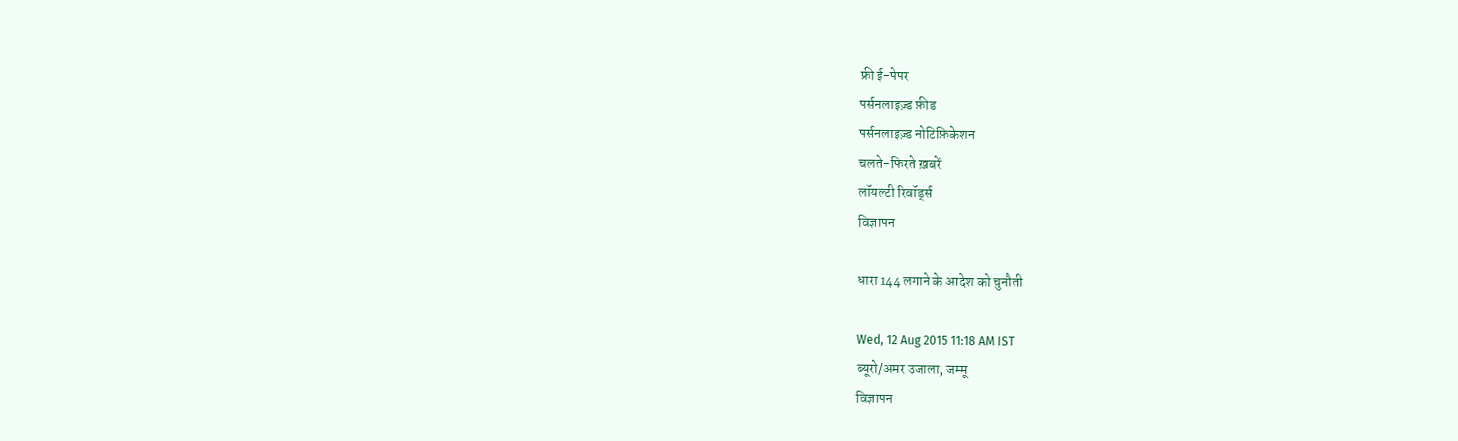फ्री ई-पेपर
पर्सनलाइज़्ड फ़ीड
पर्सनलाइज़्ड नोटिफ़िकेशन
चलते-फिरते ख़बरें
लॉयल्टी रिवॉर्ड्स
विज्ञापन

धारा 144 लगाने के आदेश को चुनौती

Wed, 12 Aug 2015 11:18 AM IST
ब्यूरो/अमर उजाला, जम्मू
विज्ञापन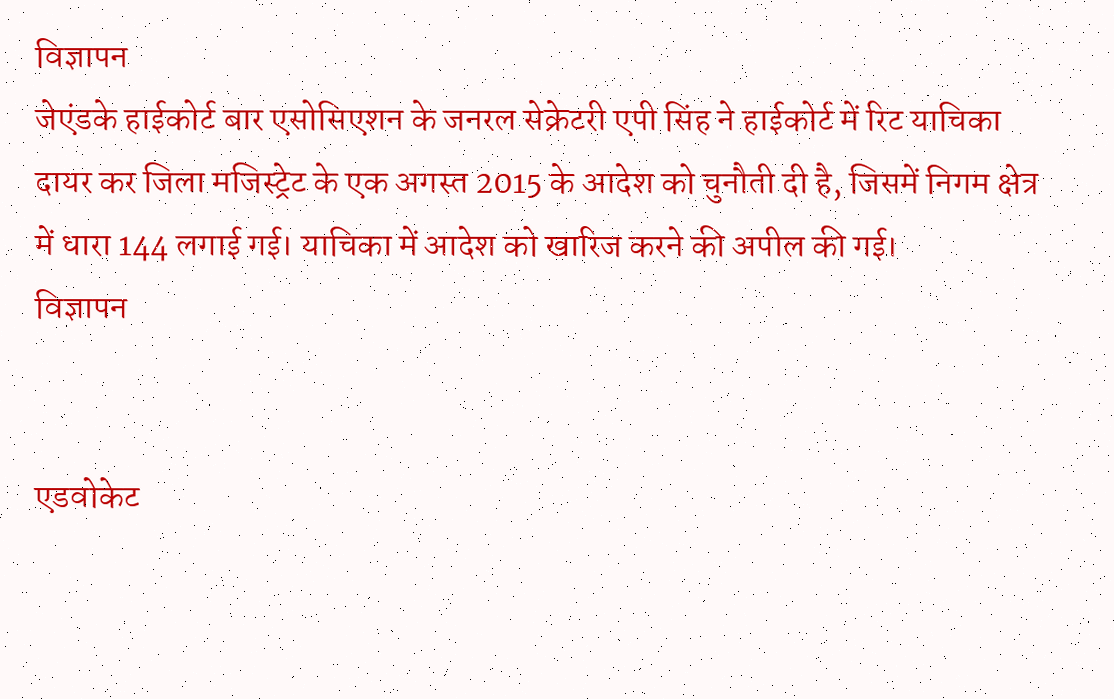विज्ञापन
जेएंडके हाईकोर्ट बार एसोसिएशन के जनरल सेक्रेटरी एपी सिंह ने हाईकोर्ट में रिट याचिका दायर कर जिला मजिस्ट्रेट के एक अगस्त 2015 के आदेश को चुनौती दी है, जिसमें निगम क्षेत्र में धारा 144 लगाई गई। याचिका में आदेश को खारिज करने की अपील की गई।
विज्ञापन


एडवोकेट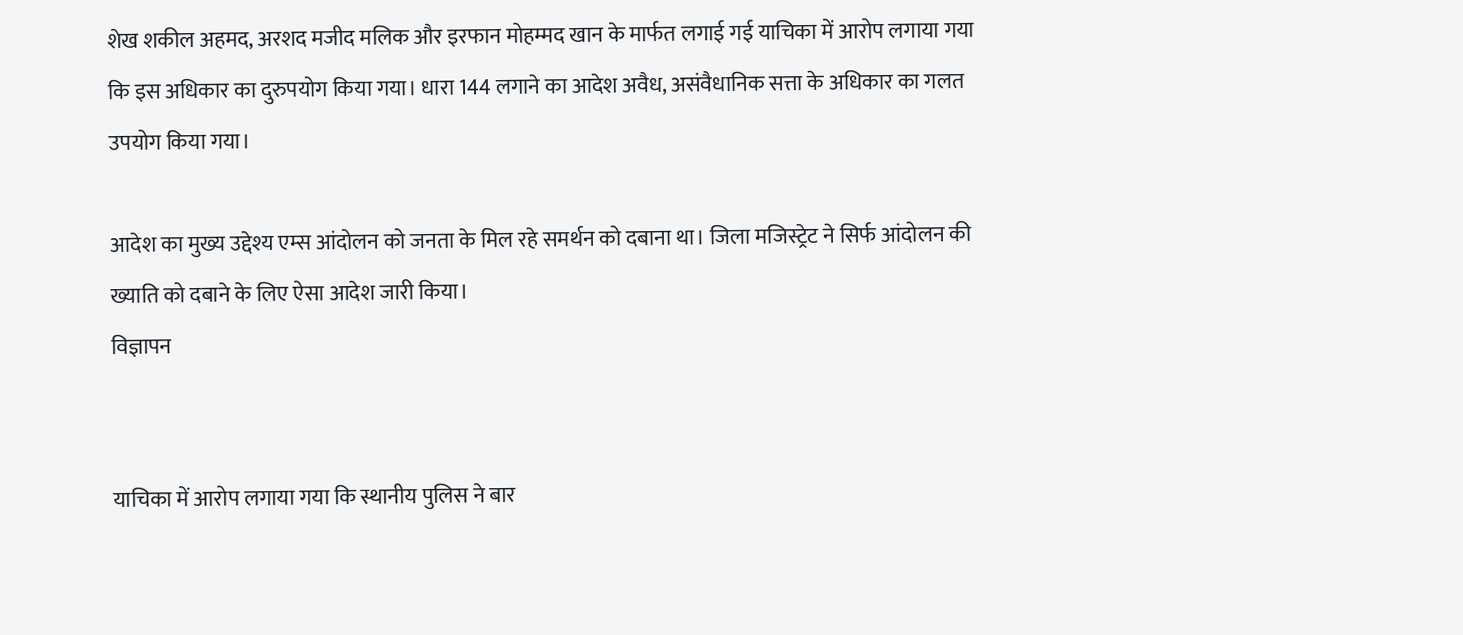शेख शकील अहमद, अरशद मजीद मलिक और इरफान मोहम्मद खान के मार्फत लगाई गई याचिका में आरोप लगाया गया कि इस अधिकार का दुरुपयोग किया गया। धारा 144 लगाने का आदेश अवैध, असंवैधानिक सत्ता के अधिकार का गलत उपयोग किया गया।

आदेश का मुख्य उद्देश्य एम्स आंदोलन को जनता के मिल रहे समर्थन को दबाना था। जिला मजिस्ट्रेट ने सिर्फ आंदोलन की ख्याति को दबाने के लिए ऐसा आदेश जारी किया।
विज्ञापन


याचिका में आरोप लगाया गया कि स्थानीय पुलिस ने बार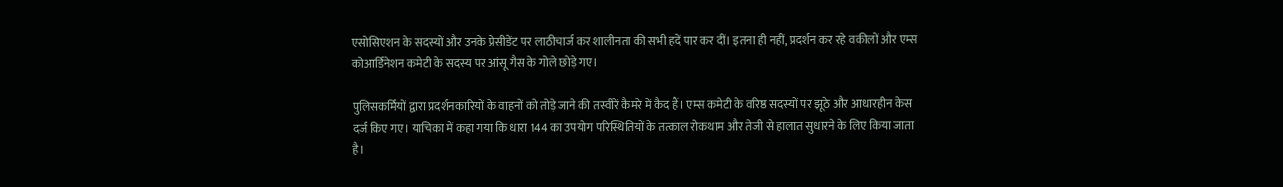एसोसिएशन के सदस्यों और उनके प्रेसीडेंट पर लाठीचार्ज कर शालीनता की सभी हदें पार कर दीं। इतना ही नहीं, प्रदर्शन कर रहे वकीलों और एम्स कोआर्डिनेशन कमेटी के सदस्य पर आंसू गैस के गोले छोड़े गए।

पुलिसकर्मियों द्वारा प्रदर्शनकारियों के वाहनों को तोड़े जाने की तस्वीरें कैमरे में कैद हैं। एम्स कमेटी के वरिष्ठ सदस्यों पर झूठे और आधारहीन केस दर्ज किए गए। याचिका में कहा गया कि धारा 144 का उपयोग परिस्थितियों के तत्काल रोकथाम और तेजी से हालात सुधारने के लिए किया जाता है।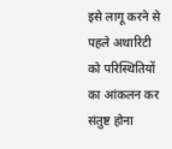इसे लागू करने से पहले अथारिटी को परिस्थितियों का आंकलन कर संतुष्ट होना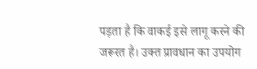पड़ता है कि वाकई इसे लागू करने की जरूरत है। उक्त प्रावधान का उपयोग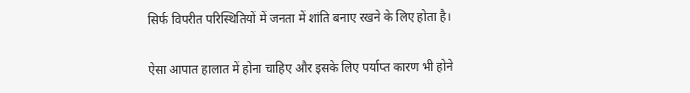सिर्फ विपरीत परिस्थितियों में जनता में शांति बनाए रखने के लिए होता है।

ऐसा आपात हालात में होना चाहिए और इसके लिए पर्याप्त कारण भी होने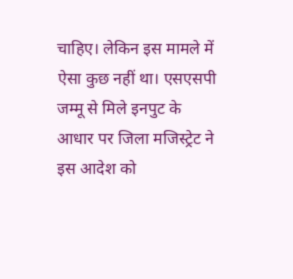चाहिए। लेकिन इस मामले में ऐसा कुछ नहीं था। एसएसपी जम्मू से मिले इनपुट के आधार पर जिला मजिस्ट्रेट ने इस आदेश को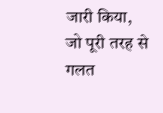जारी किया, जो पूरी तरह से गलत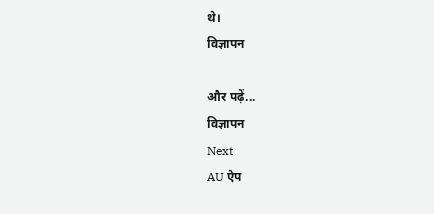थे।
विज्ञापन

और पढ़ें...
विज्ञापन
Next
AU ऐप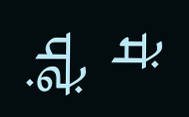में पढ़ें